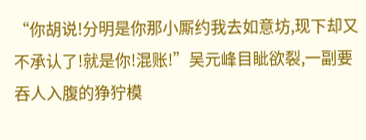“你胡说!分明是你那小厮约我去如意坊,现下却又不承认了!就是你!混账!”吴元峰目眦欲裂,一副要吞人入腹的狰狞模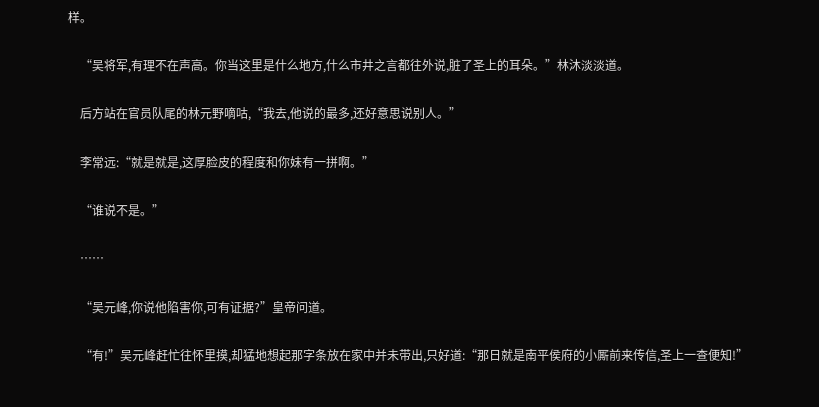样。

    “吴将军,有理不在声高。你当这里是什么地方,什么市井之言都往外说,脏了圣上的耳朵。”林沐淡淡道。

    后方站在官员队尾的林元野嘀咕,“我去,他说的最多,还好意思说别人。”

    李常远:“就是就是,这厚脸皮的程度和你妹有一拼啊。”

    “谁说不是。”

    ……

    “吴元峰,你说他陷害你,可有证据?”皇帝问道。

    “有!”吴元峰赶忙往怀里摸,却猛地想起那字条放在家中并未带出,只好道:“那日就是南平侯府的小厮前来传信,圣上一查便知!”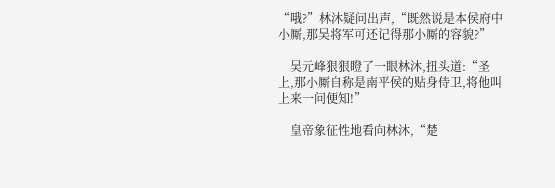“哦?”林沐疑问出声,“既然说是本侯府中小厮,那吴将军可还记得那小厮的容貌?”

    吴元峰狠狠瞪了一眼林沐,扭头道:“圣上,那小厮自称是南平侯的贴身侍卫,将他叫上来一问便知!”

    皇帝象征性地看向林沐,“楚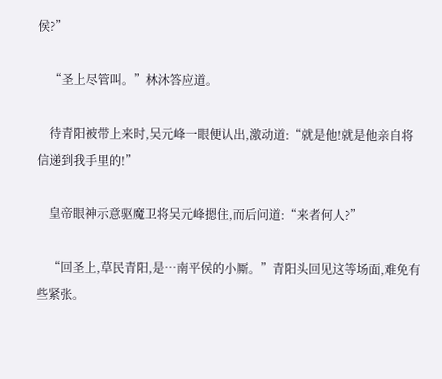侯?”

    “圣上尽管叫。”林沐答应道。

    待青阳被带上来时,吴元峰一眼便认出,激动道:“就是他!就是他亲自将信递到我手里的!”

    皇帝眼神示意驱魔卫将吴元峰摁住,而后问道:“来者何人?”

    “回圣上,草民青阳,是…南平侯的小厮。”青阳头回见这等场面,难免有些紧张。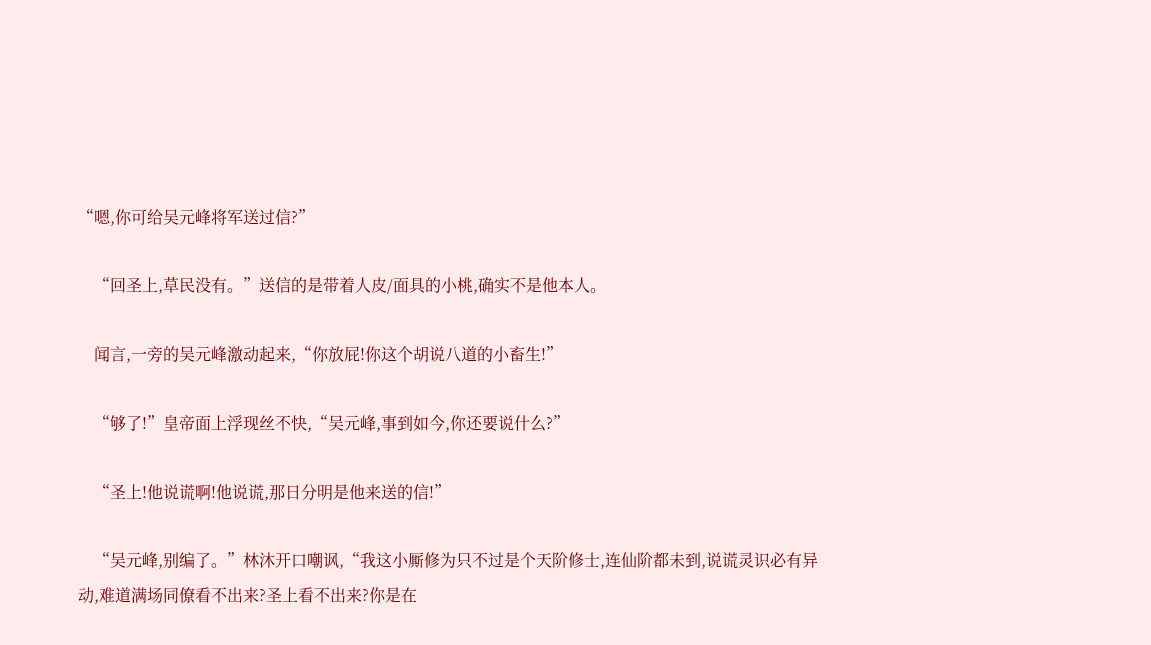“嗯,你可给吴元峰将军送过信?”

    “回圣上,草民没有。”送信的是带着人皮/面具的小桃,确实不是他本人。

    闻言,一旁的吴元峰激动起来,“你放屁!你这个胡说八道的小畜生!”

    “够了!”皇帝面上浮现丝不快,“吴元峰,事到如今,你还要说什么?”

    “圣上!他说谎啊!他说谎,那日分明是他来送的信!”

    “吴元峰,别编了。”林沐开口嘲讽,“我这小厮修为只不过是个天阶修士,连仙阶都未到,说谎灵识必有异动,难道满场同僚看不出来?圣上看不出来?你是在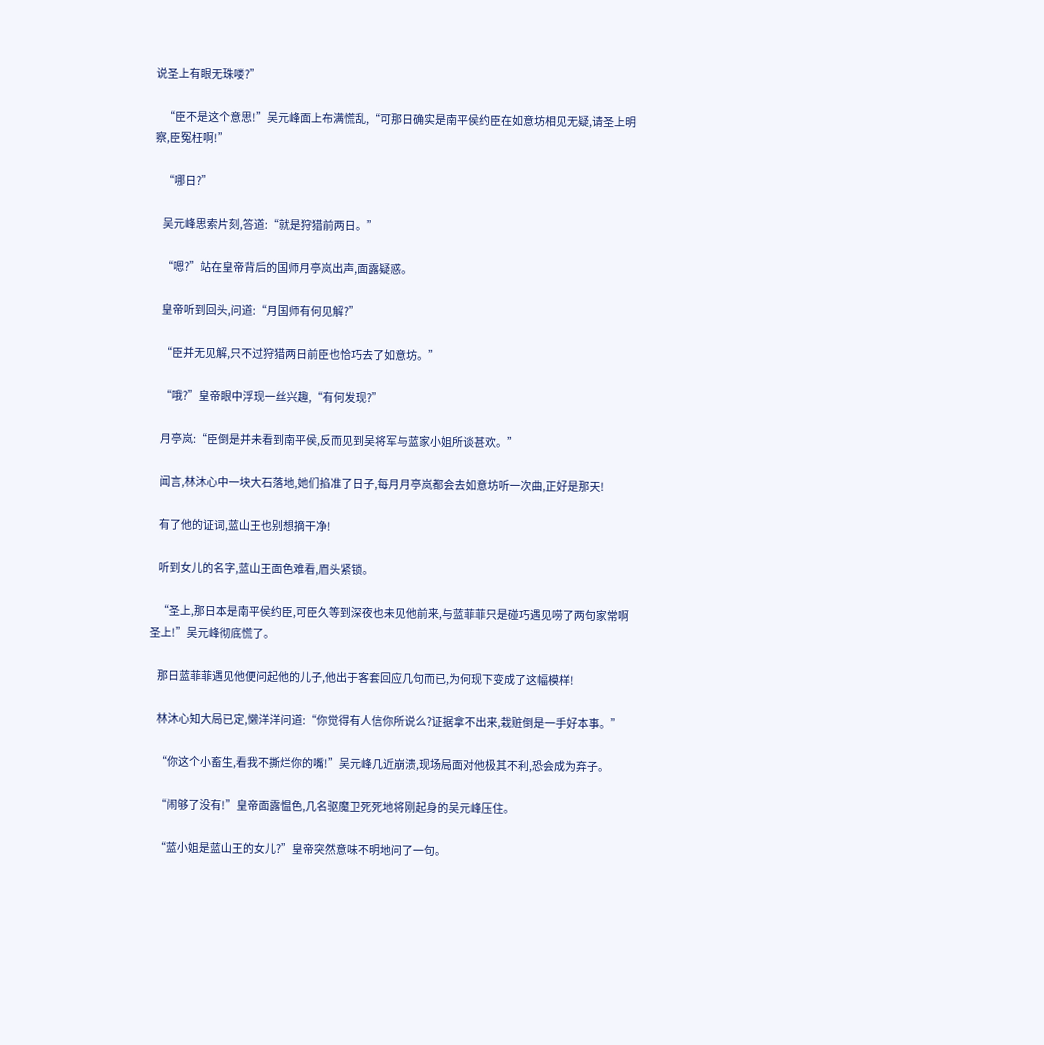说圣上有眼无珠喽?”

    “臣不是这个意思!”吴元峰面上布满慌乱,“可那日确实是南平侯约臣在如意坊相见无疑,请圣上明察,臣冤枉啊!”

    “哪日?”

    吴元峰思索片刻,答道:“就是狩猎前两日。”

    “嗯?”站在皇帝背后的国师月亭岚出声,面露疑惑。

    皇帝听到回头,问道:“月国师有何见解?”

    “臣并无见解,只不过狩猎两日前臣也恰巧去了如意坊。”

    “哦?”皇帝眼中浮现一丝兴趣,“有何发现?”

    月亭岚:“臣倒是并未看到南平侯,反而见到吴将军与蓝家小姐所谈甚欢。”

    闻言,林沐心中一块大石落地,她们掐准了日子,每月月亭岚都会去如意坊听一次曲,正好是那天!

    有了他的证词,蓝山王也别想摘干净!

    听到女儿的名字,蓝山王面色难看,眉头紧锁。

    “圣上,那日本是南平侯约臣,可臣久等到深夜也未见他前来,与蓝菲菲只是碰巧遇见唠了两句家常啊圣上!”吴元峰彻底慌了。

    那日蓝菲菲遇见他便问起他的儿子,他出于客套回应几句而已,为何现下变成了这幅模样!

    林沐心知大局已定,懒洋洋问道:“你觉得有人信你所说么?证据拿不出来,栽赃倒是一手好本事。”

    “你这个小畜生,看我不撕烂你的嘴!”吴元峰几近崩溃,现场局面对他极其不利,恐会成为弃子。

    “闹够了没有!”皇帝面露愠色,几名驱魔卫死死地将刚起身的吴元峰压住。

    “蓝小姐是蓝山王的女儿?”皇帝突然意味不明地问了一句。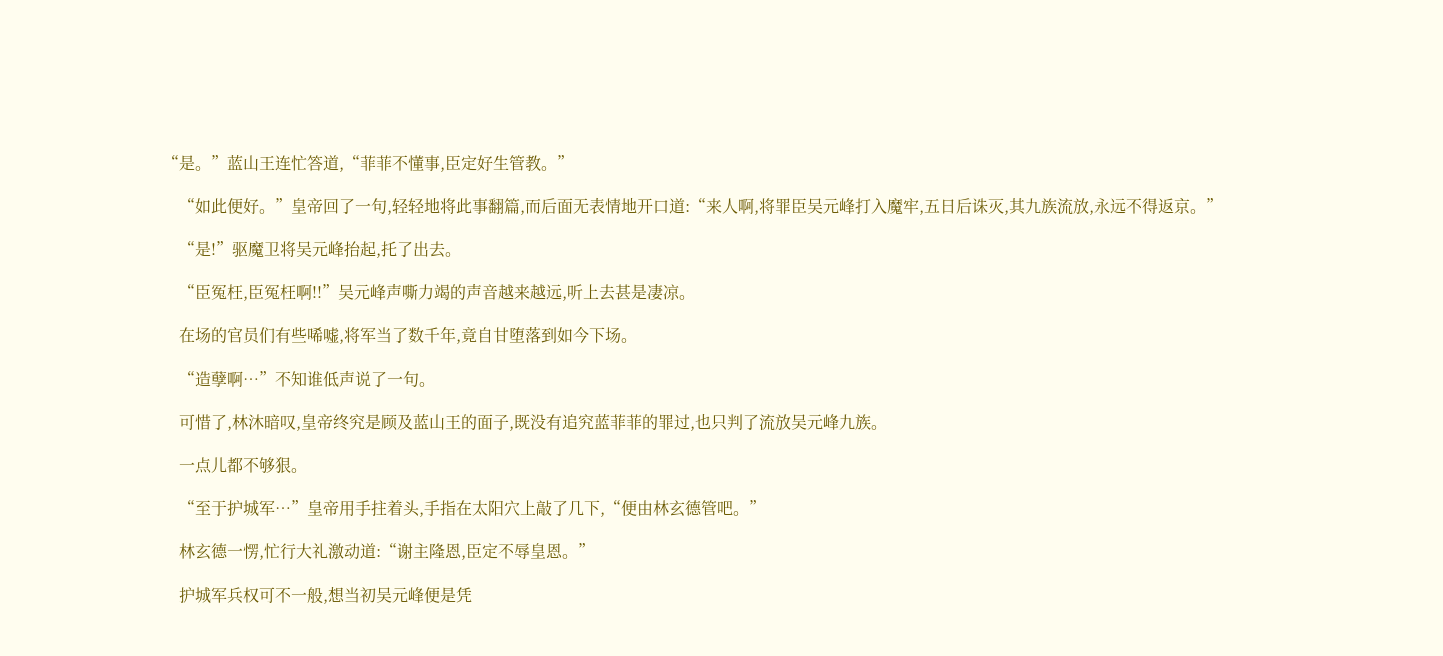“是。”蓝山王连忙答道,“菲菲不懂事,臣定好生管教。”

    “如此便好。”皇帝回了一句,轻轻地将此事翻篇,而后面无表情地开口道:“来人啊,将罪臣吴元峰打入魔牢,五日后诛灭,其九族流放,永远不得返京。”

    “是!”驱魔卫将吴元峰抬起,托了出去。

    “臣冤枉,臣冤枉啊!!”吴元峰声嘶力竭的声音越来越远,听上去甚是凄凉。

    在场的官员们有些唏嘘,将军当了数千年,竟自甘堕落到如今下场。

    “造孽啊…”不知谁低声说了一句。

    可惜了,林沐暗叹,皇帝终究是顾及蓝山王的面子,既没有追究蓝菲菲的罪过,也只判了流放吴元峰九族。

    一点儿都不够狠。

    “至于护城军…”皇帝用手拄着头,手指在太阳穴上敲了几下,“便由林玄德管吧。”

    林玄德一愣,忙行大礼激动道:“谢主隆恩,臣定不辱皇恩。”

    护城军兵权可不一般,想当初吴元峰便是凭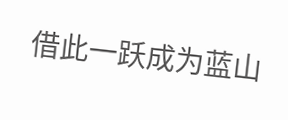借此一跃成为蓝山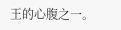王的心腹之一。